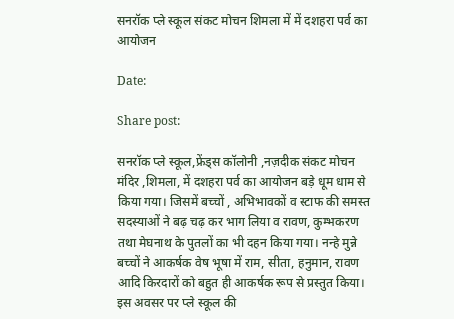सनरॉक प्ले स्कूल संकट मोचन शिमला में में दशहरा पर्व का आयोजन

Date:

Share post:

सनरॉक प्ले स्कूल,फ्रेंड्स कॉलोनी ,नज़दीक संकट मोचन मंदिर ,शिमला, में दशहरा पर्व का आयोजन बड़े धूम धाम से किया गया। जिसमें बच्चों , अभिभावकों व स्टाफ की समस्त सदस्याओं ने बढ़ चढ़ कर भाग लिया व रावण, कुम्भकरण तथा मेघनाथ के पुतलों का भी दहन किया गया। नन्हे मुन्ने बच्चों ने आकर्षक वेष भूषा में राम, सीता, हनुमान, रावण आदि किरदारों को बहुत ही आकर्षक रूप से प्रस्तुत किया। इस अवसर पर प्ले स्कूल की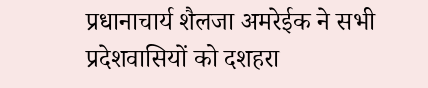प्रधानाचार्य शैलजा अमरेईक ने सभी प्रदेशवासियों को दशहरा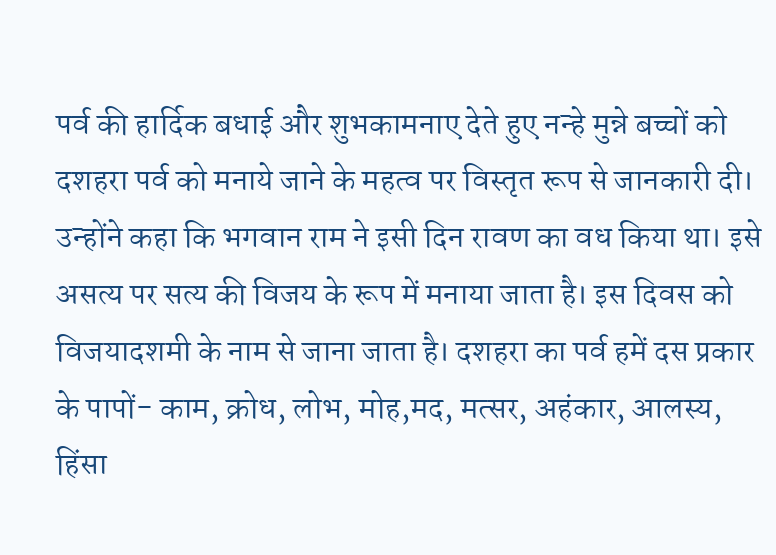पर्व की हार्दिक बधाई और शुभकामनाए देते हुए नन्हे मुन्ने बच्चों को दशहरा पर्व को मनाये जाने के महत्व पर विस्तृत रूप से जानकारी दी। उन्होंने कहा कि भगवान राम ने इसी दिन रावण का वध किया था। इसे असत्य पर सत्य की विजय के रूप में मनाया जाता है। इस दिवस को विजयादशमी के नाम से जाना जाता है। दशहरा का पर्व हमें दस प्रकार के पापों- काम, क्रोध, लोभ, मोह,मद, मत्सर, अहंकार, आलस्य, हिंसा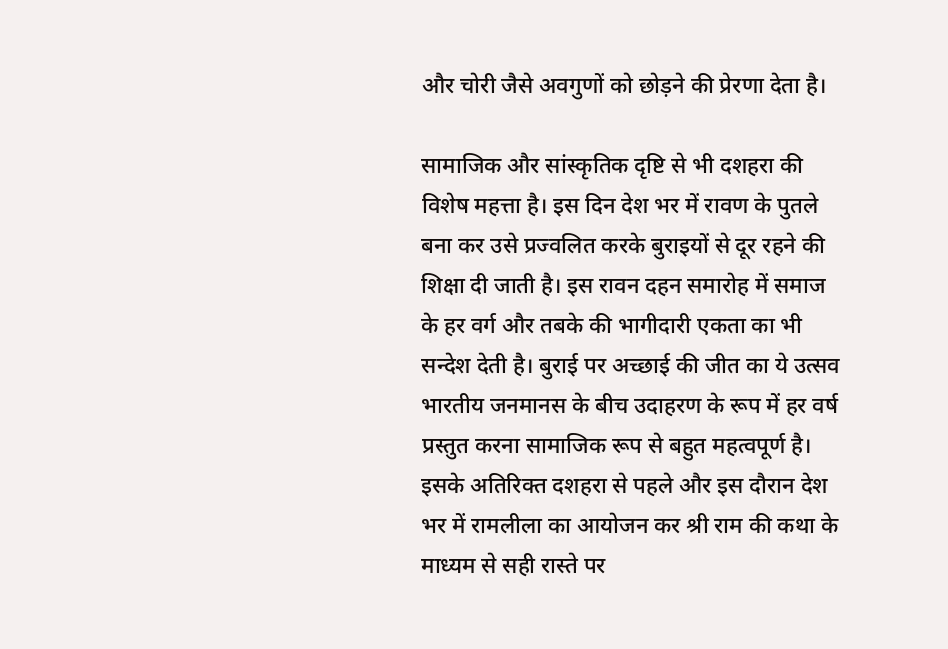और चोरी जैसे अवगुणों को छोड़ने की प्रेरणा देता है।

सामाजिक और सांस्कृतिक दृष्टि से भी दशहरा की विशेष महत्ता है। इस दिन देश भर में रावण के पुतले बना कर उसे प्रज्वलित करके बुराइयों से दूर रहने की शिक्षा दी जाती है। इस रावन दहन समारोह में समाज के हर वर्ग और तबके की भागीदारी एकता का भी सन्देश देती है। बुराई पर अच्छाई की जीत का ये उत्सव भारतीय जनमानस के बीच उदाहरण के रूप में हर वर्ष प्रस्तुत करना सामाजिक रूप से बहुत महत्वपूर्ण है। इसके अतिरिक्त दशहरा से पहले और इस दौरान देश भर में रामलीला का आयोजन कर श्री राम की कथा के माध्यम से सही रास्ते पर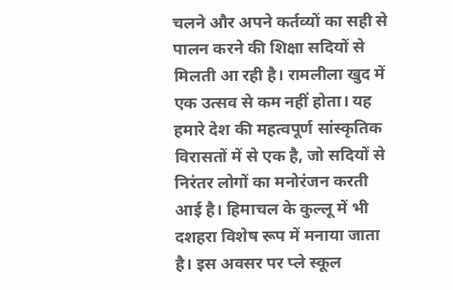चलने और अपने कर्तव्यों का सही से पालन करने की शिक्षा सदियों से मिलती आ रही है। रामलीला खुद में एक उत्सव से कम नहीं होता। यह हमारे देश की महत्वपूर्ण सांस्कृतिक विरासतों में से एक है, जो सदियों से निरंतर लोगों का मनोरंजन करती आई है। हिमाचल के कुल्लू में भी दशहरा विशेष रूप में मनाया जाता है। इस अवसर पर प्ले स्कूल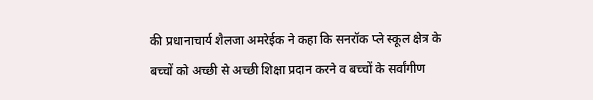की प्रधानाचार्य शैलजा अमरेईक ने कहा कि सनरॉक प्ले स्कूल क्षेत्र के बच्चों को अच्छी से अच्छी शिक्षा प्रदान करने व बच्चों के सर्वांगीण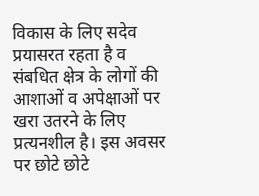विकास के लिए सदेव प्रयासरत रहता है व संबधित क्षेत्र के लोगों की आशाओं व अपेक्षाओं पर खरा उतरने के लिए प्रत्यनशील है। इस अवसर पर छोटे छोटे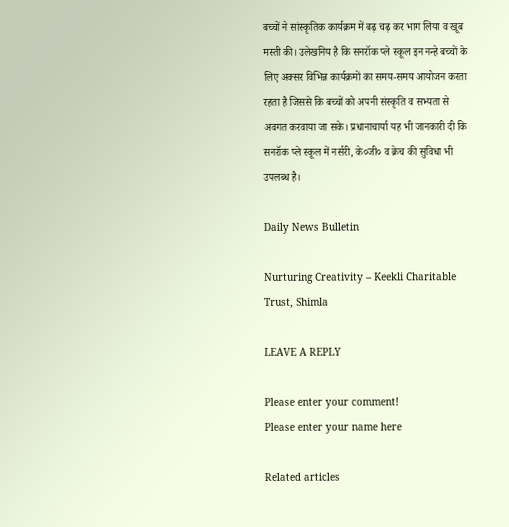बच्चों ने सांस्कृतिक कार्यक्रम में बढ़ चढ़ कर भाग लिया व खूब मस्ती की। उलेखनिय है कि सनरॉक प्ले स्कूल इन नन्हे बच्चों के लिए अक्सर विभिन्न कार्यक्रमों का समय-समय आयोजन करता रहता है जिससे कि बच्चों को अपनी संस्कृति व सभ्यता से अवगत करवाया जा सके। प्रधानाचार्या यह भी जानकारी दी कि सनरॉक प्ले स्कूल में नर्सरी, के०जी० व क्रेच की सुविधा भी उपलब्ध है।

Daily News Bulletin

Nurturing Creativity – Keekli Charitable Trust, Shimla

LEAVE A REPLY

Please enter your comment!
Please enter your name here

Related articles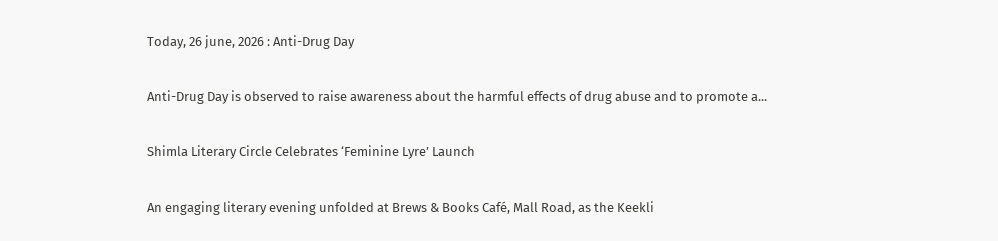Today, 26 june, 2026 : Anti-Drug Day

Anti-Drug Day is observed to raise awareness about the harmful effects of drug abuse and to promote a...

Shimla Literary Circle Celebrates ‘Feminine Lyre’ Launch

An engaging literary evening unfolded at Brews & Books Café, Mall Road, as the Keekli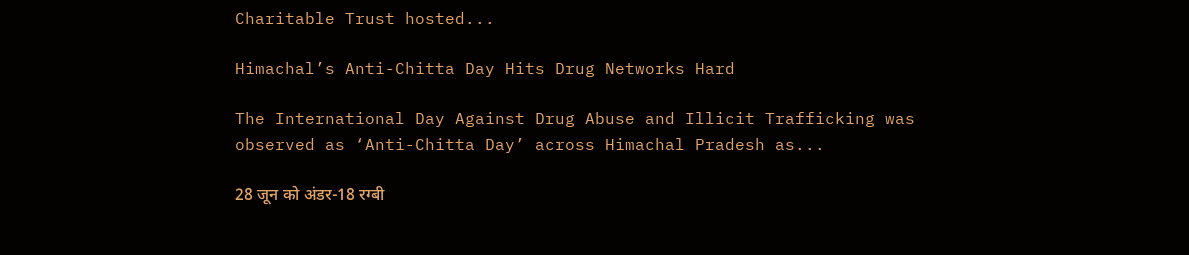Charitable Trust hosted...

Himachal’s Anti-Chitta Day Hits Drug Networks Hard

The International Day Against Drug Abuse and Illicit Trafficking was observed as ‘Anti-Chitta Day’ across Himachal Pradesh as...

28 जून को अंडर-18 रग्बी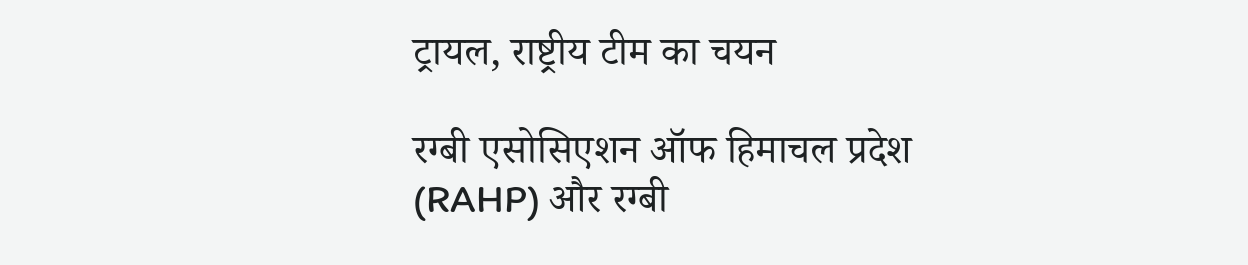ट्रायल, राष्ट्रीय टीम का चयन

रग्बी एसोसिएशन ऑफ हिमाचल प्रदेश (RAHP) और रग्बी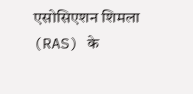एसोसिएशन शिमला (RAS) के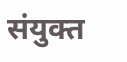संयुक्त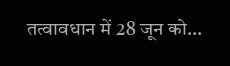तत्वावधान में 28 जून को...